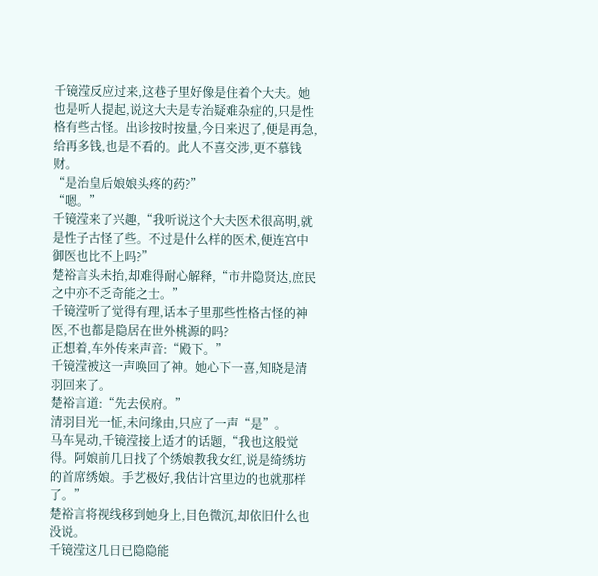千镜滢反应过来,这巷子里好像是住着个大夫。她也是听人提起,说这大夫是专治疑难杂症的,只是性格有些古怪。出诊按时按量,今日来迟了,便是再急,给再多钱,也是不看的。此人不喜交涉,更不慕钱财。
“是治皇后娘娘头疼的药?”
“嗯。”
千镜滢来了兴趣,“我听说这个大夫医术很高明,就是性子古怪了些。不过是什么样的医术,便连宫中御医也比不上吗?”
楚裕言头未抬,却难得耐心解释,“市井隐贤达,庶民之中亦不乏奇能之士。”
千镜滢听了觉得有理,话本子里那些性格古怪的神医,不也都是隐居在世外桃源的吗?
正想着,车外传来声音:“殿下。”
千镜滢被这一声唤回了神。她心下一喜,知晓是清羽回来了。
楚裕言道:“先去侯府。”
清羽目光一怔,未问缘由,只应了一声“是”。
马车晃动,千镜滢接上适才的话题,“我也这般觉得。阿娘前几日找了个绣娘教我女红,说是绮绣坊的首席绣娘。手艺极好,我估计宫里边的也就那样了。”
楚裕言将视线移到她身上,目色微沉,却依旧什么也没说。
千镜滢这几日已隐隐能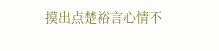摸出点楚裕言心情不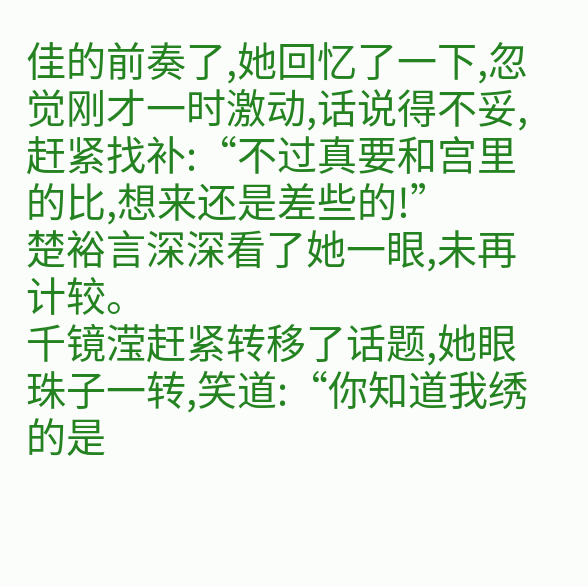佳的前奏了,她回忆了一下,忽觉刚才一时激动,话说得不妥,赶紧找补:“不过真要和宫里的比,想来还是差些的!”
楚裕言深深看了她一眼,未再计较。
千镜滢赶紧转移了话题,她眼珠子一转,笑道:“你知道我绣的是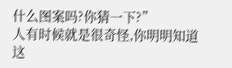什么图案吗?你猜一下?”
人有时候就是很奇怪,你明明知道这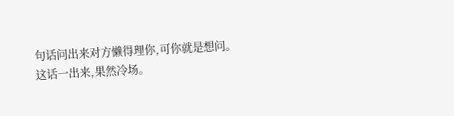句话问出来对方懒得理你,可你就是想问。
这话一出来,果然冷场。